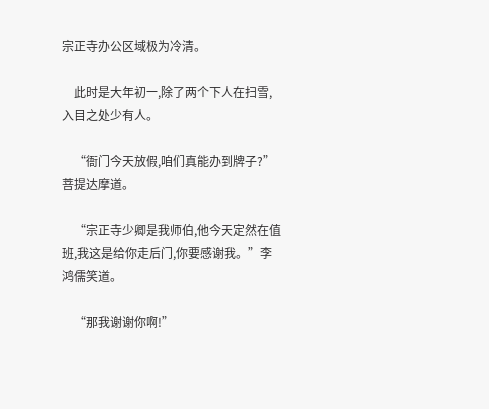宗正寺办公区域极为冷清。

    此时是大年初一,除了两个下人在扫雪,入目之处少有人。

    “衙门今天放假,咱们真能办到牌子?”菩提达摩道。

    “宗正寺少卿是我师伯,他今天定然在值班,我这是给你走后门,你要感谢我。”李鸿儒笑道。

    “那我谢谢你啊!”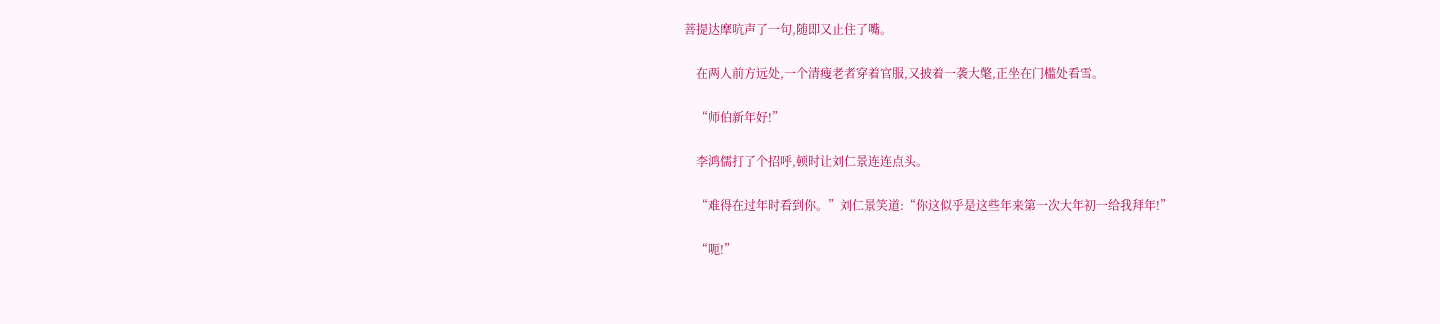菩提达摩吭声了一句,随即又止住了嘴。

    在两人前方远处,一个清瘦老者穿着官服,又披着一袭大氅,正坐在门槛处看雪。

    “师伯新年好!”

    李鸿儒打了个招呼,顿时让刘仁景连连点头。

    “难得在过年时看到你。”刘仁景笑道:“你这似乎是这些年来第一次大年初一给我拜年!”

    “呃!”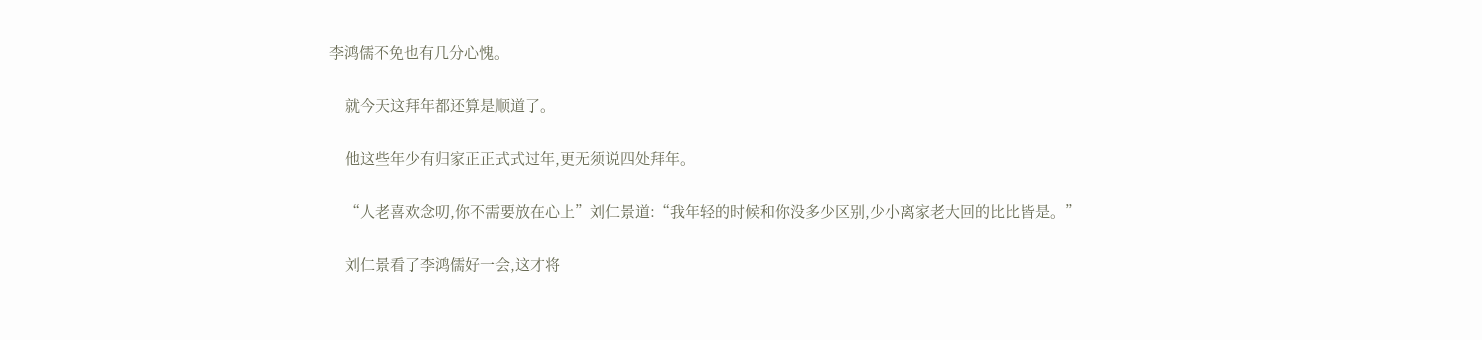李鸿儒不免也有几分心愧。

    就今天这拜年都还算是顺道了。

    他这些年少有归家正正式式过年,更无须说四处拜年。

    “人老喜欢念叨,你不需要放在心上”刘仁景道:“我年轻的时候和你没多少区别,少小离家老大回的比比皆是。”

    刘仁景看了李鸿儒好一会,这才将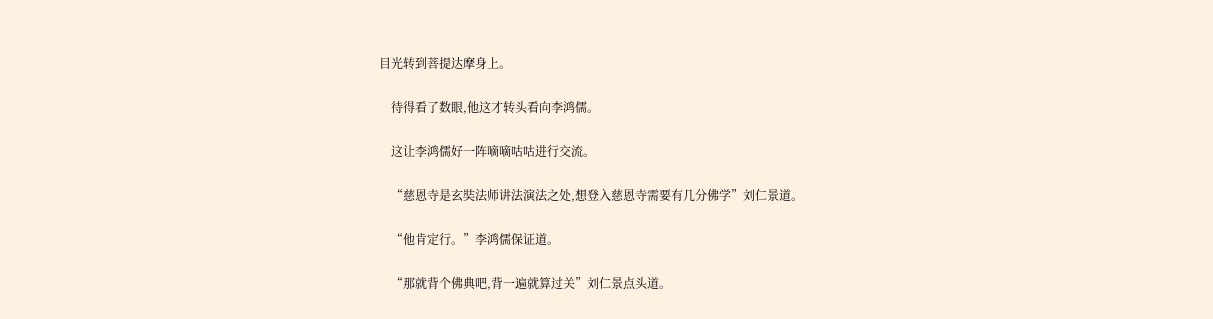目光转到菩提达摩身上。

    待得看了数眼,他这才转头看向李鸿儒。

    这让李鸿儒好一阵嘀嘀咕咕进行交流。

    “慈恩寺是玄奘法师讲法演法之处,想登入慈恩寺需要有几分佛学”刘仁景道。

    “他肯定行。”李鸿儒保证道。

    “那就背个佛典吧,背一遍就算过关”刘仁景点头道。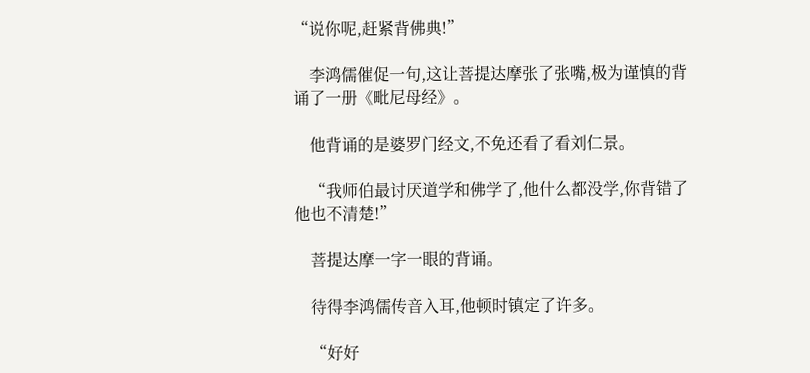“说你呢,赶紧背佛典!”

    李鸿儒催促一句,这让菩提达摩张了张嘴,极为谨慎的背诵了一册《毗尼母经》。

    他背诵的是婆罗门经文,不免还看了看刘仁景。

    “我师伯最讨厌道学和佛学了,他什么都没学,你背错了他也不清楚!”

    菩提达摩一字一眼的背诵。

    待得李鸿儒传音入耳,他顿时镇定了许多。

    “好好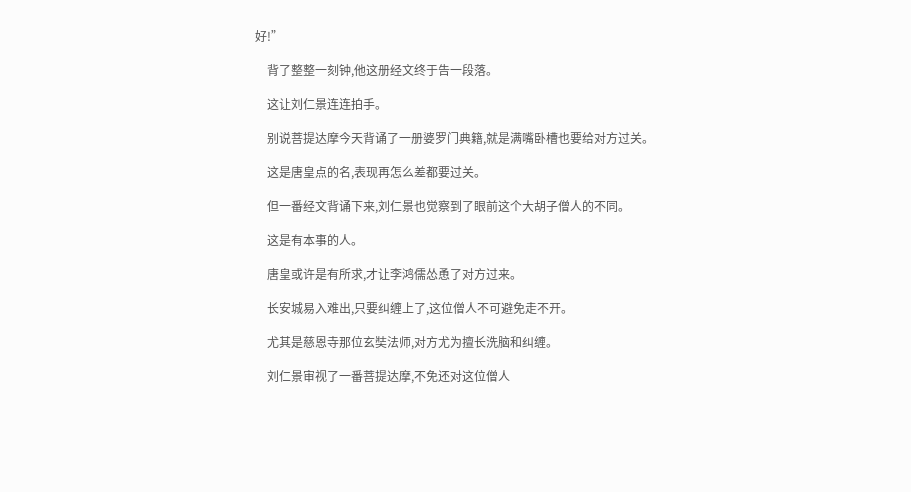好!”

    背了整整一刻钟,他这册经文终于告一段落。

    这让刘仁景连连拍手。

    别说菩提达摩今天背诵了一册婆罗门典籍,就是满嘴卧槽也要给对方过关。

    这是唐皇点的名,表现再怎么差都要过关。

    但一番经文背诵下来,刘仁景也觉察到了眼前这个大胡子僧人的不同。

    这是有本事的人。

    唐皇或许是有所求,才让李鸿儒怂恿了对方过来。

    长安城易入难出,只要纠缠上了,这位僧人不可避免走不开。

    尤其是慈恩寺那位玄奘法师,对方尤为擅长洗脑和纠缠。

    刘仁景审视了一番菩提达摩,不免还对这位僧人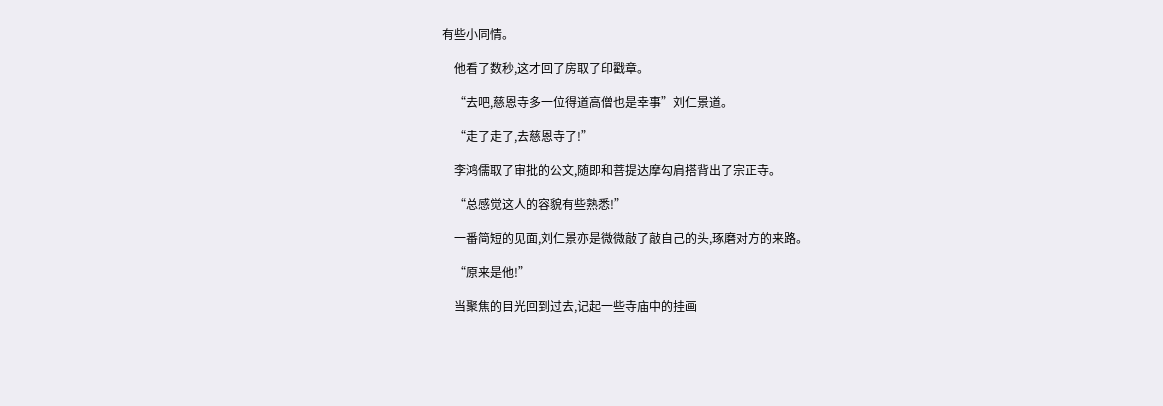有些小同情。

    他看了数秒,这才回了房取了印戳章。

    “去吧,慈恩寺多一位得道高僧也是幸事”刘仁景道。

    “走了走了,去慈恩寺了!”

    李鸿儒取了审批的公文,随即和菩提达摩勾肩搭背出了宗正寺。

    “总感觉这人的容貌有些熟悉!”

    一番简短的见面,刘仁景亦是微微敲了敲自己的头,琢磨对方的来路。

    “原来是他!”

    当聚焦的目光回到过去,记起一些寺庙中的挂画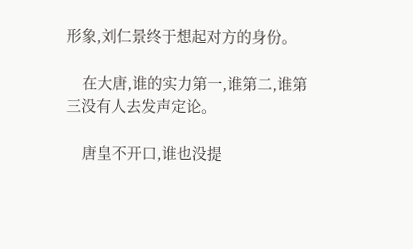形象,刘仁景终于想起对方的身份。

    在大唐,谁的实力第一,谁第二,谁第三没有人去发声定论。

    唐皇不开口,谁也没提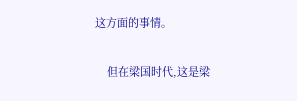这方面的事情。

    但在梁国时代,这是梁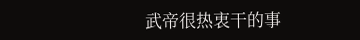武帝很热衷干的事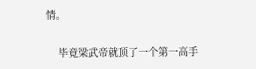情。

    毕竟梁武帝就顶了一个第一高手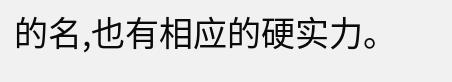的名,也有相应的硬实力。